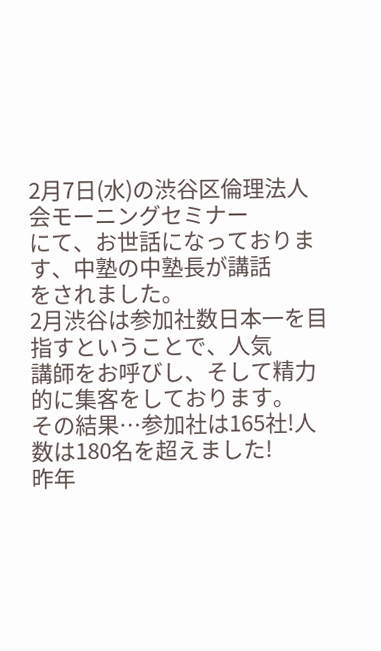2月7日(水)の渋谷区倫理法人会モーニングセミナー
にて、お世話になっております、中塾の中塾長が講話
をされました。
2月渋谷は参加社数日本一を目指すということで、人気
講師をお呼びし、そして精力的に集客をしております。
その結果…参加社は165社!人数は180名を超えました!
昨年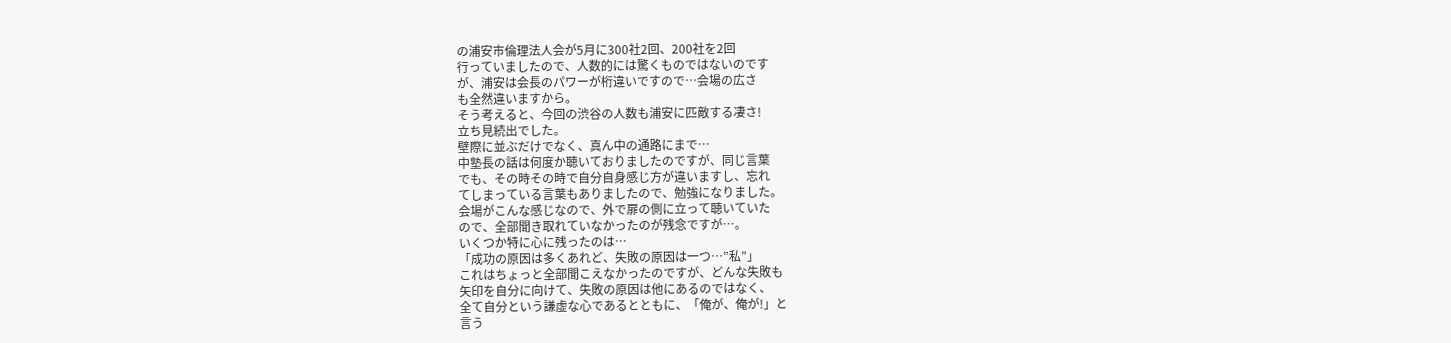の浦安市倫理法人会が5月に300社2回、200社を2回
行っていましたので、人数的には驚くものではないのです
が、浦安は会長のパワーが桁違いですので…会場の広さ
も全然違いますから。
そう考えると、今回の渋谷の人数も浦安に匹敵する凄さ!
立ち見続出でした。
壁際に並ぶだけでなく、真ん中の通路にまで…
中塾長の話は何度か聴いておりましたのですが、同じ言葉
でも、その時その時で自分自身感じ方が違いますし、忘れ
てしまっている言葉もありましたので、勉強になりました。
会場がこんな感じなので、外で扉の側に立って聴いていた
ので、全部聞き取れていなかったのが残念ですが…。
いくつか特に心に残ったのは…
「成功の原因は多くあれど、失敗の原因は一つ…”私”」
これはちょっと全部聞こえなかったのですが、どんな失敗も
矢印を自分に向けて、失敗の原因は他にあるのではなく、
全て自分という謙虚な心であるとともに、「俺が、俺が!」と
言う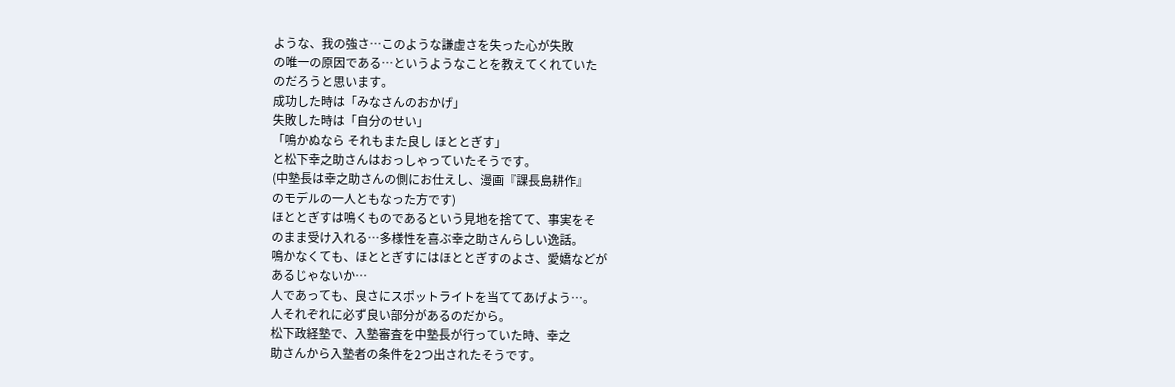ような、我の強さ…このような謙虚さを失った心が失敗
の唯一の原因である…というようなことを教えてくれていた
のだろうと思います。
成功した時は「みなさんのおかげ」
失敗した時は「自分のせい」
「鳴かぬなら それもまた良し ほととぎす」
と松下幸之助さんはおっしゃっていたそうです。
(中塾長は幸之助さんの側にお仕えし、漫画『課長島耕作』
のモデルの一人ともなった方です)
ほととぎすは鳴くものであるという見地を捨てて、事実をそ
のまま受け入れる…多様性を喜ぶ幸之助さんらしい逸話。
鳴かなくても、ほととぎすにはほととぎすのよさ、愛嬌などが
あるじゃないか…
人であっても、良さにスポットライトを当ててあげよう…。
人それぞれに必ず良い部分があるのだから。
松下政経塾で、入塾審査を中塾長が行っていた時、幸之
助さんから入塾者の条件を2つ出されたそうです。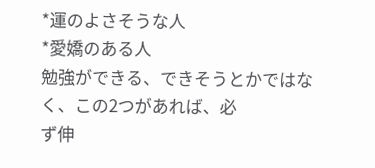*運のよさそうな人
*愛嬌のある人
勉強ができる、できそうとかではなく、この2つがあれば、必
ず伸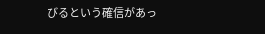びるという確信があっ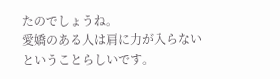たのでしょうね。
愛嬌のある人は肩に力が入らないということらしいです。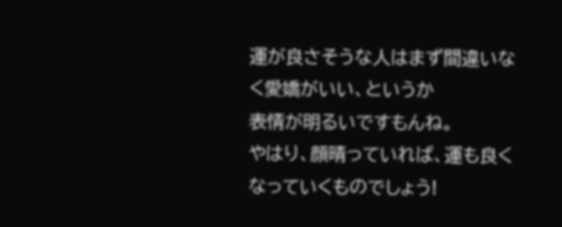運が良さそうな人はまず間違いなく愛嬌がいい、というか
表情が明るいですもんね。
やはり、顔晴っていれば、運も良くなっていくものでしょう!